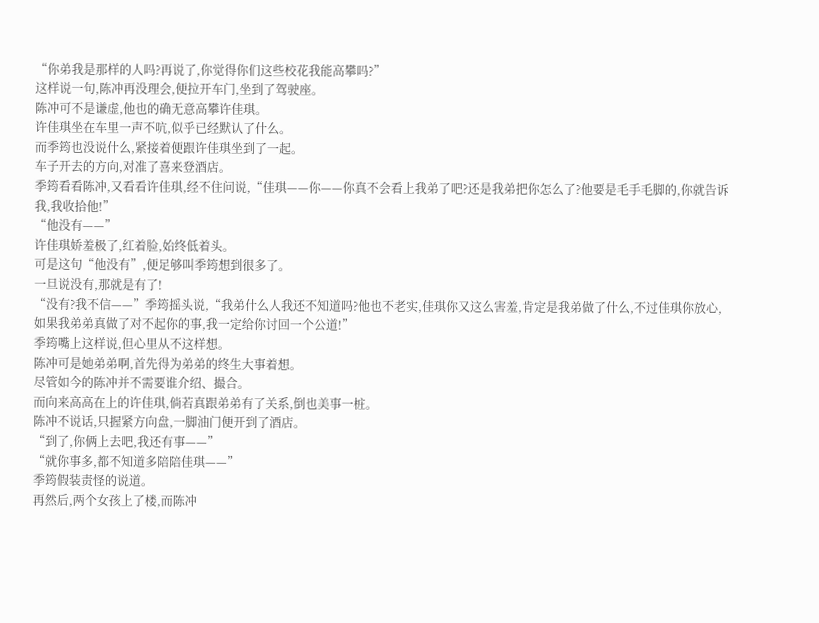“你弟我是那样的人吗?再说了,你觉得你们这些校花我能高攀吗?”
这样说一句,陈冲再没理会,便拉开车门,坐到了驾驶座。
陈冲可不是谦虚,他也的确无意高攀许佳琪。
许佳琪坐在车里一声不吭,似乎已经默认了什么。
而季筠也没说什么,紧接着便跟许佳琪坐到了一起。
车子开去的方向,对准了喜来登酒店。
季筠看看陈冲,又看看许佳琪,经不住问说,“佳琪——你——你真不会看上我弟了吧?还是我弟把你怎么了?他要是毛手毛脚的,你就告诉我,我收拾他!”
“他没有——”
许佳琪娇羞极了,红着脸,始终低着头。
可是这句“他没有”,便足够叫季筠想到很多了。
一旦说没有,那就是有了!
“没有?我不信——”季筠摇头说,“我弟什么人我还不知道吗?他也不老实,佳琪你又这么害羞,肯定是我弟做了什么,不过佳琪你放心,如果我弟弟真做了对不起你的事,我一定给你讨回一个公道!”
季筠嘴上这样说,但心里从不这样想。
陈冲可是她弟弟啊,首先得为弟弟的终生大事着想。
尽管如今的陈冲并不需要谁介绍、撮合。
而向来高高在上的许佳琪,倘若真跟弟弟有了关系,倒也美事一桩。
陈冲不说话,只握紧方向盘,一脚油门便开到了酒店。
“到了,你俩上去吧,我还有事——”
“就你事多,都不知道多陪陪佳琪——”
季筠假装责怪的说道。
再然后,两个女孩上了楼,而陈冲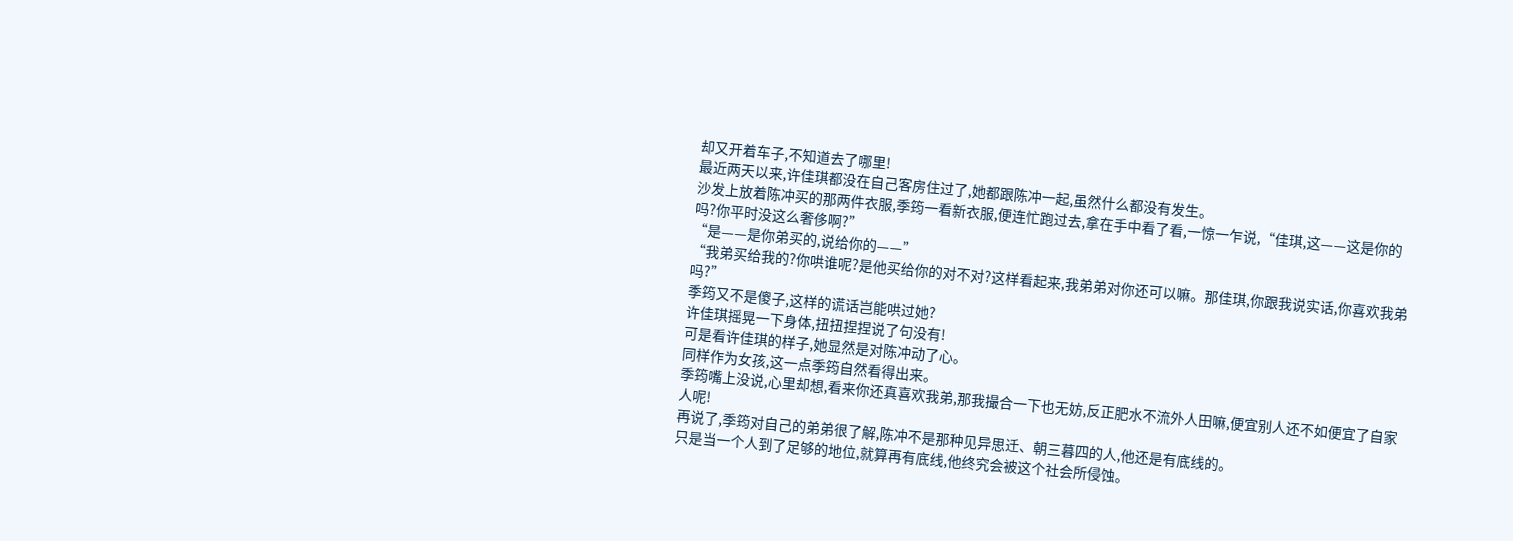却又开着车子,不知道去了哪里!
最近两天以来,许佳琪都没在自己客房住过了,她都跟陈冲一起,虽然什么都没有发生。
沙发上放着陈冲买的那两件衣服,季筠一看新衣服,便连忙跑过去,拿在手中看了看,一惊一乍说,“佳琪,这——这是你的吗?你平时没这么奢侈啊?”
“是——是你弟买的,说给你的——”
“我弟买给我的?你哄谁呢?是他买给你的对不对?这样看起来,我弟弟对你还可以嘛。那佳琪,你跟我说实话,你喜欢我弟吗?”
季筠又不是傻子,这样的谎话岂能哄过她?
许佳琪摇晃一下身体,扭扭捏捏说了句没有!
可是看许佳琪的样子,她显然是对陈冲动了心。
同样作为女孩,这一点季筠自然看得出来。
季筠嘴上没说,心里却想,看来你还真喜欢我弟,那我撮合一下也无妨,反正肥水不流外人田嘛,便宜别人还不如便宜了自家人呢!
再说了,季筠对自己的弟弟很了解,陈冲不是那种见异思迁、朝三暮四的人,他还是有底线的。
只是当一个人到了足够的地位,就算再有底线,他终究会被这个社会所侵蚀。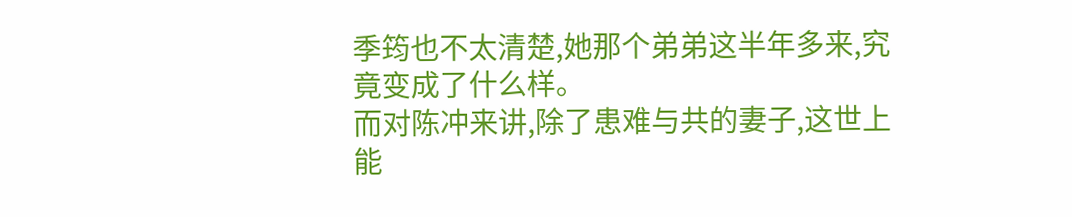季筠也不太清楚,她那个弟弟这半年多来,究竟变成了什么样。
而对陈冲来讲,除了患难与共的妻子,这世上能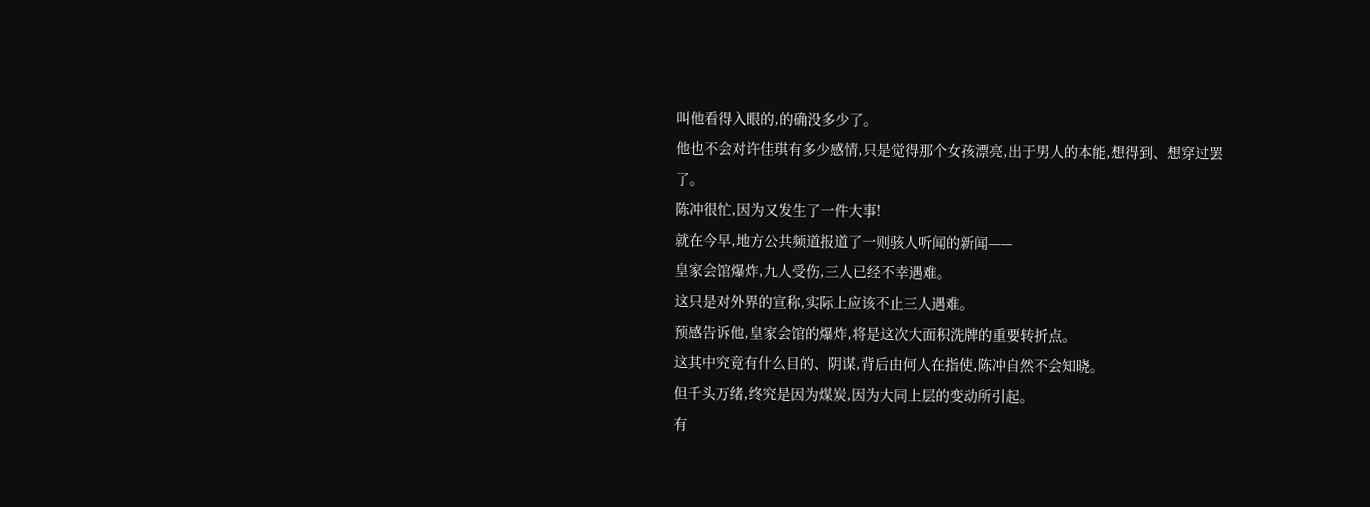叫他看得入眼的,的确没多少了。
他也不会对许佳琪有多少感情,只是觉得那个女孩漂亮,出于男人的本能,想得到、想穿过罢了。
陈冲很忙,因为又发生了一件大事!
就在今早,地方公共频道报道了一则骇人听闻的新闻——
皇家会馆爆炸,九人受伤,三人已经不幸遇难。
这只是对外界的宣称,实际上应该不止三人遇难。
预感告诉他,皇家会馆的爆炸,将是这次大面积洗牌的重要转折点。
这其中究竟有什么目的、阴谋,背后由何人在指使,陈冲自然不会知晓。
但千头万绪,终究是因为煤炭,因为大同上层的变动所引起。
有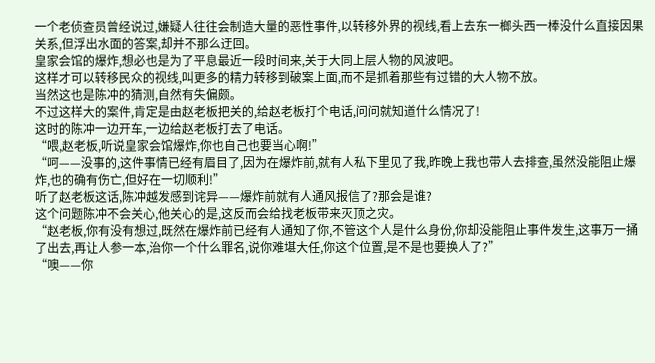一个老侦查员曾经说过,嫌疑人往往会制造大量的恶性事件,以转移外界的视线,看上去东一榔头西一棒没什么直接因果关系,但浮出水面的答案,却并不那么迂回。
皇家会馆的爆炸,想必也是为了平息最近一段时间来,关于大同上层人物的风波吧。
这样才可以转移民众的视线,叫更多的精力转移到破案上面,而不是抓着那些有过错的大人物不放。
当然这也是陈冲的猜测,自然有失偏颇。
不过这样大的案件,肯定是由赵老板把关的,给赵老板打个电话,问问就知道什么情况了!
这时的陈冲一边开车,一边给赵老板打去了电话。
“喂,赵老板,听说皇家会馆爆炸,你也自己也要当心啊!”
“呵——没事的,这件事情已经有眉目了,因为在爆炸前,就有人私下里见了我,昨晚上我也带人去排查,虽然没能阻止爆炸,也的确有伤亡,但好在一切顺利!”
听了赵老板这话,陈冲越发感到诧异——爆炸前就有人通风报信了?那会是谁?
这个问题陈冲不会关心,他关心的是,这反而会给找老板带来灭顶之灾。
“赵老板,你有没有想过,既然在爆炸前已经有人通知了你,不管这个人是什么身份,你却没能阻止事件发生,这事万一捅了出去,再让人参一本,治你一个什么罪名,说你难堪大任,你这个位置,是不是也要换人了?”
“噢——你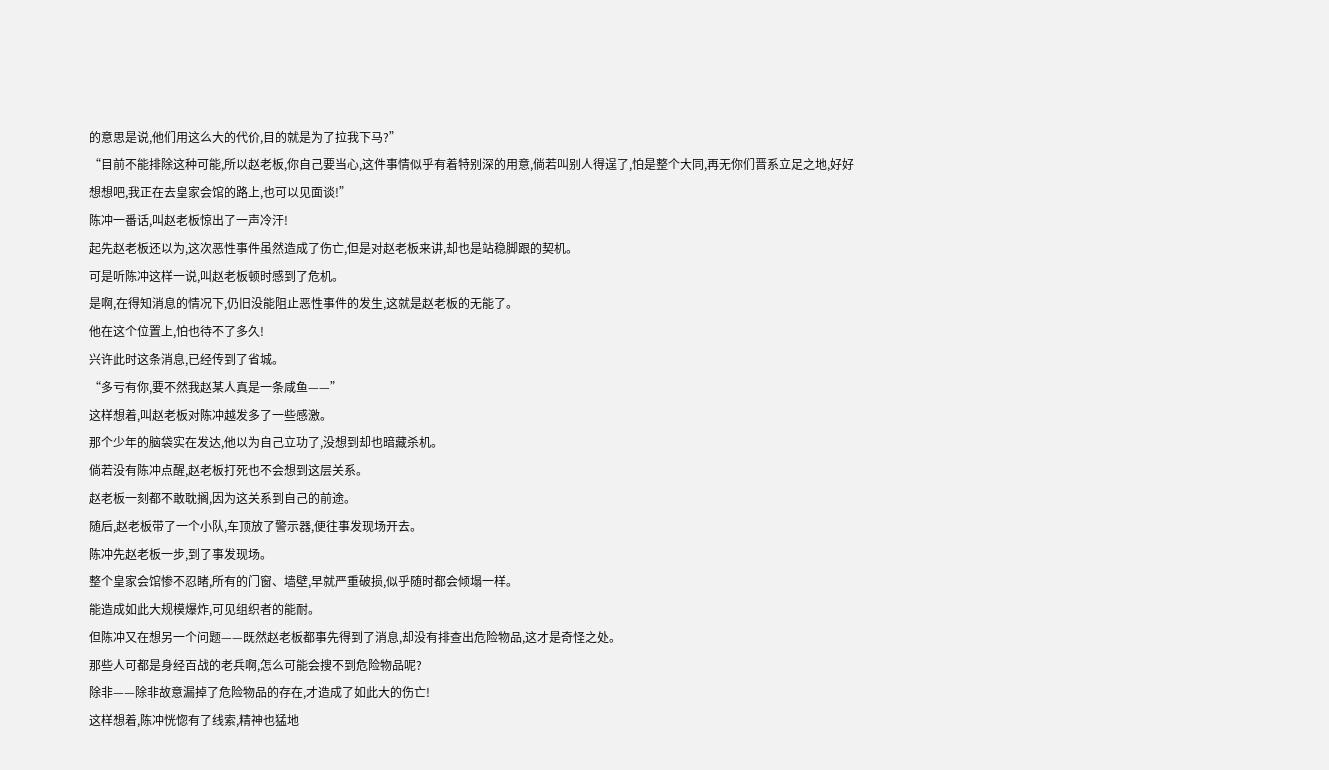的意思是说,他们用这么大的代价,目的就是为了拉我下马?”
“目前不能排除这种可能,所以赵老板,你自己要当心,这件事情似乎有着特别深的用意,倘若叫别人得逞了,怕是整个大同,再无你们晋系立足之地,好好想想吧,我正在去皇家会馆的路上,也可以见面谈!”
陈冲一番话,叫赵老板惊出了一声冷汗!
起先赵老板还以为,这次恶性事件虽然造成了伤亡,但是对赵老板来讲,却也是站稳脚跟的契机。
可是听陈冲这样一说,叫赵老板顿时感到了危机。
是啊,在得知消息的情况下,仍旧没能阻止恶性事件的发生,这就是赵老板的无能了。
他在这个位置上,怕也待不了多久!
兴许此时这条消息,已经传到了省城。
“多亏有你,要不然我赵某人真是一条咸鱼——”
这样想着,叫赵老板对陈冲越发多了一些感激。
那个少年的脑袋实在发达,他以为自己立功了,没想到却也暗藏杀机。
倘若没有陈冲点醒,赵老板打死也不会想到这层关系。
赵老板一刻都不敢耽搁,因为这关系到自己的前途。
随后,赵老板带了一个小队,车顶放了警示器,便往事发现场开去。
陈冲先赵老板一步,到了事发现场。
整个皇家会馆惨不忍睹,所有的门窗、墙壁,早就严重破损,似乎随时都会倾塌一样。
能造成如此大规模爆炸,可见组织者的能耐。
但陈冲又在想另一个问题——既然赵老板都事先得到了消息,却没有排查出危险物品,这才是奇怪之处。
那些人可都是身经百战的老兵啊,怎么可能会搜不到危险物品呢?
除非——除非故意漏掉了危险物品的存在,才造成了如此大的伤亡!
这样想着,陈冲恍惚有了线索,精神也猛地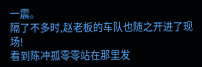一震。
隔了不多时,赵老板的车队也随之开进了现场!
看到陈冲孤零零站在那里发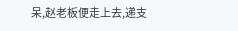呆,赵老板便走上去,递支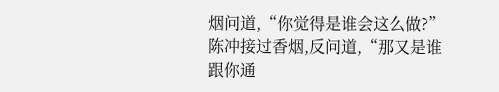烟问道,“你觉得是谁会这么做?”
陈冲接过香烟,反问道,“那又是谁跟你通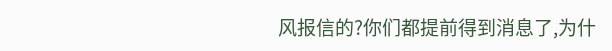风报信的?你们都提前得到消息了,为什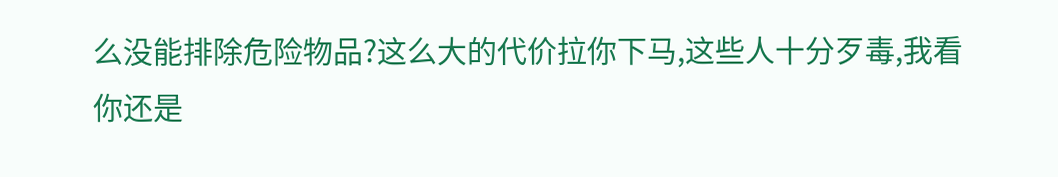么没能排除危险物品?这么大的代价拉你下马,这些人十分歹毒,我看你还是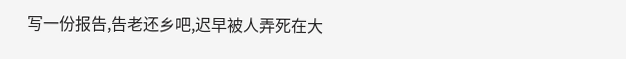写一份报告,告老还乡吧,迟早被人弄死在大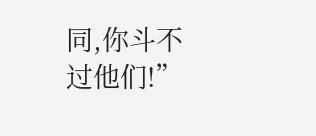同,你斗不过他们!”